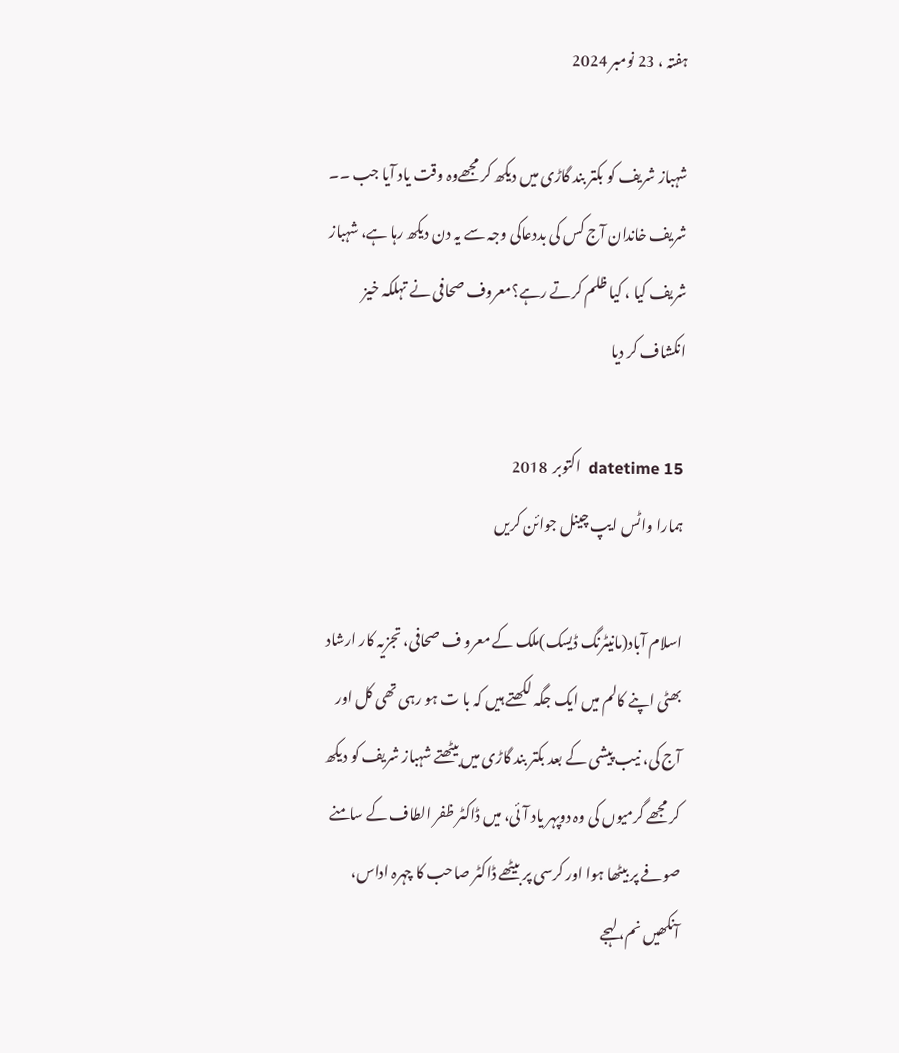ہفتہ ، 23 نومبر 2024

شہباز شریف کو بکتر بند گاڑی میں دیکھ کر مجھےوہ وقت یاد آیا جب ۔۔ شریف خاندان آج کس کی بددعاکی وجہ سے یہ دن دیکھ رہا ہے، شہباز شریف کیا ، کیا ظلم کرتے رہے؟معروف صحافی نے تہلکہ خیز انکشاف کر دیا

datetime 15  اکتوبر  2018
ہمارا واٹس ایپ چینل جوائن کریں

اسلام آباد(مانیٹرنگ ڈیسک)ملک کے معرو ف صحافی، تجزیہ کار ارشاد بھٹی اپنے کالم میں ایک جگہ لکھتے ہیں کہ با ت ہو رہی تھی کل اور آج کی، نیب پیشی کے بعد بکتر بند گاڑی میں بیٹھتے شہباز شریف کو دیکھ کر مجھے گرمیوں کی وہ دوپہر یاد آئی، میں ڈاکٹر ظفر الطاف کے سامنے صوفے پر بیٹھا ہوا اور کرسی پر بیٹھے ڈاکٹر صاحب کا چہرہ اداس، آنکھیں نم، لہجے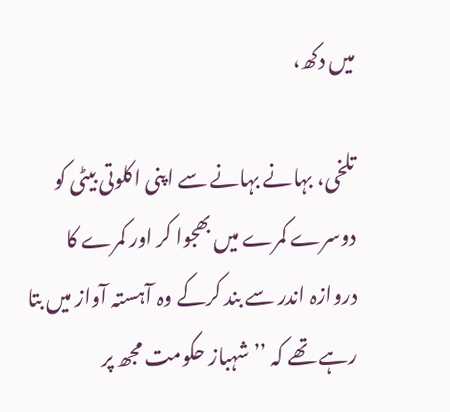میں دکھ،

تلخی، بہانے بہانے سے اپنی اکلوتی بیٹی کو دوسرے کمرے میں بھجوا کر اور کمرے کا دروازہ اندر سے بند کرکے وہ آہستہ آواز میں بتا رہے تھے کہ ’’شہباز حکومت مجھ پر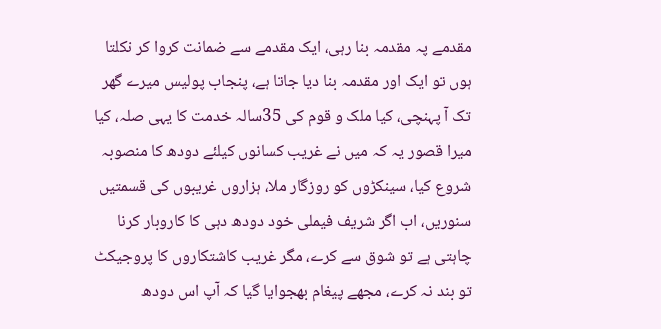مقدمے پہ مقدمہ بنا رہی، ایک مقدمے سے ضمانت کروا کر نکلتا ہوں تو ایک اور مقدمہ بنا دیا جاتا ہے، پنجاب پولیس میرے گھر تک آ پہنچی، کیا ملک و قوم کی 35سالہ خدمت کا یہی صلہ، کیا میرا قصور یہ کہ میں نے غریب کسانوں کیلئے دودھ کا منصوبہ شروع کیا، سینکڑوں کو روزگار ملا، ہزاروں غریبوں کی قسمتیں سنوریں، اب اگر شریف فیملی خود دودھ دہی کا کاروبار کرنا چاہتی ہے تو شوق سے کرے، مگر غریب کاشتکاروں کا پروجیکٹ تو بند نہ کرے، مجھے پیغام بھجوایا گیا کہ آپ اس دودھ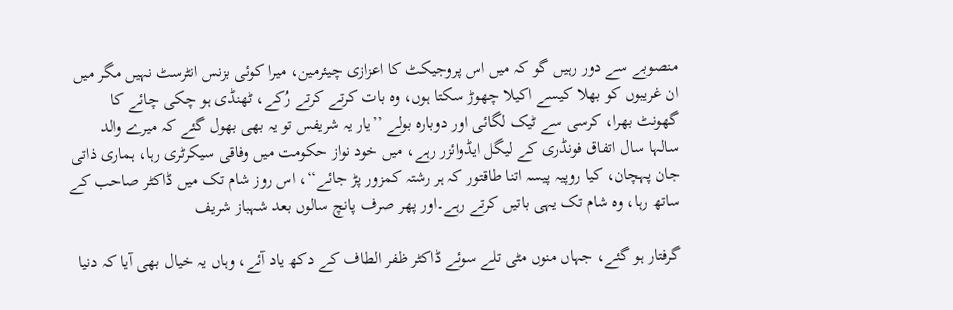منصوبے سے دور رہیں گو کہ میں اس پروجیکٹ کا اعزازی چیئرمین، میرا کوئی بزنس انٹرسٹ نہیں مگر میں ان غریبوں کو بھلا کیسے اکیلا چھوڑ سکتا ہوں، وہ بات کرتے کرتے رُکے، ٹھنڈی ہو چکی چائے کا گھونٹ بھرا، کرسی سے ٹیک لگائی اور دوبارہ بولے ’’یار یہ شریفس تو یہ بھی بھول گئے کہ میرے والد سالہا سال اتفاق فونڈری کے لیگل ایڈوائزر رہے، میں خود نواز حکومت میں وفاقی سیکرٹری رہا، ہماری ذاتی جان پہچان، کیا روپیہ پیسہ اتنا طاقتور کہ ہر رشتہ کمزور پڑ جائے‘‘، اس روز شام تک میں ڈاکٹر صاحب کے ساتھ رہا، وہ شام تک یہی باتیں کرتے رہے۔اور پھر صرف پانچ سالوں بعد شہباز شریف

گرفتار ہو گئے، جہاں منوں مٹی تلے سوئے ڈاکٹر ظفر الطاف کے دکھ یاد آئے، وہاں یہ خیال بھی آیا کہ دنیا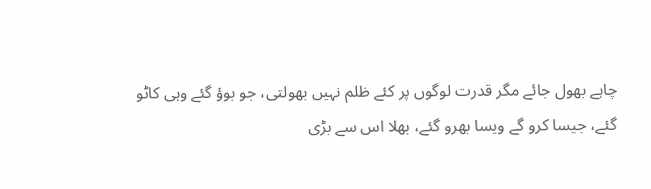چاہے بھول جائے مگر قدرت لوگوں پر کئے ظلم نہیں بھولتی، جو بوؤ گئے وہی کاٹو گئے، جیسا کرو گے ویسا بھرو گئے، بھلا اس سے بڑی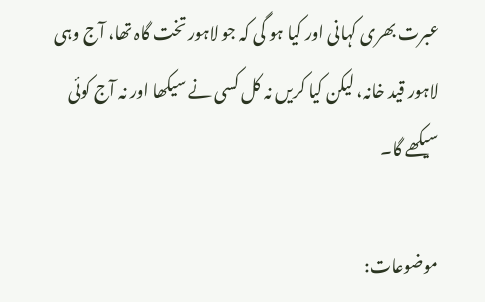عبرت بھری کہانی اور کیا ہو گی کہ جو لاہور تخت گاہ تھا، آج وہی لاہور قید خانہ، لیکن کیا کریں نہ کل کسی نے سیکھا اور نہ آج کوئی سیکھے گا۔

موضوعات: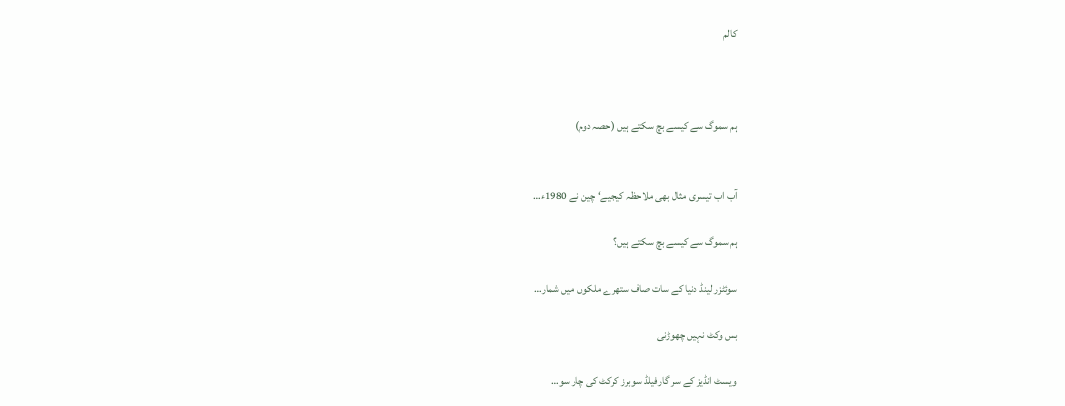کالم



ہم سموگ سے کیسے بچ سکتے ہیں (حصہ دوم)


آب اب تیسری مثال بھی ملاحظہ کیجیے‘ چین نے 1980ء…

ہم سموگ سے کیسے بچ سکتے ہیں؟

سوئٹزر لینڈ دنیا کے سات صاف ستھرے ملکوں میں شمار…

بس وکٹ نہیں چھوڑنی

ویسٹ انڈیز کے سر گارفیلڈ سوبرز کرکٹ کی چار سو…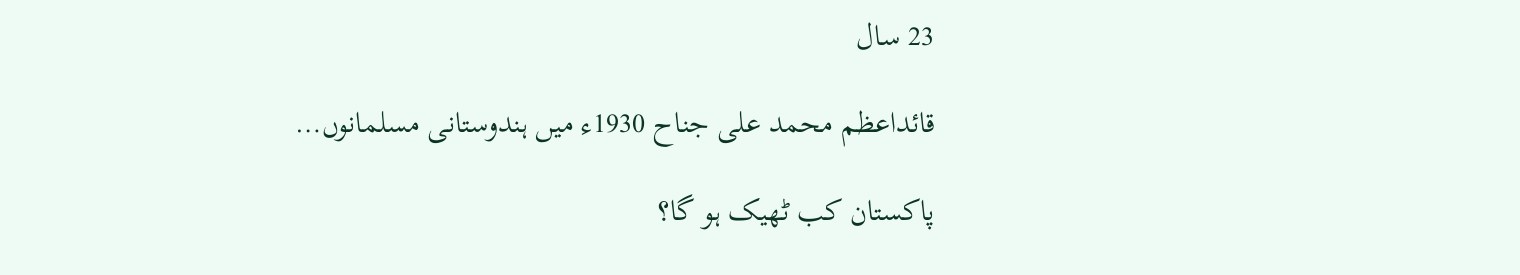23 سال

قائداعظم محمد علی جناح 1930ء میں ہندوستانی مسلمانوں…

پاکستان کب ٹھیک ہو گا؟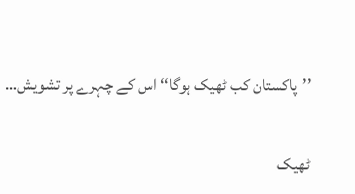’’پاکستان کب ٹھیک ہوگا‘‘ اس کے چہرے پر تشویش…

ٹھیک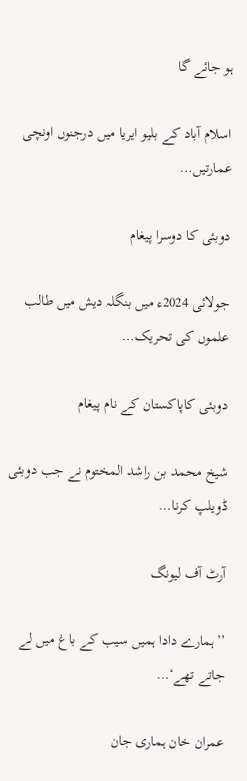ہو جائے گا

اسلام آباد کے بلیو ایریا میں درجنوں اونچی عمارتیں…

دوبئی کا دوسرا پیغام

جولائی 2024ء میں بنگلہ دیش میں طالب علموں کی تحریک…

دوبئی کاپاکستان کے نام پیغام

شیخ محمد بن راشد المختوم نے جب دوبئی ڈویلپ کرنا…

آرٹ آف لیونگ

’’ہمارے دادا ہمیں سیب کے باغ میں لے جاتے تھے‘…

عمران خان ہماری جان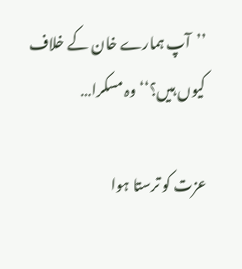’’آپ ہمارے خان کے خلاف کیوں ہیں؟‘‘ وہ مسکرا…

عزت کو ترستا ہوا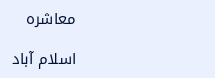معاشرہ

اسلام آباد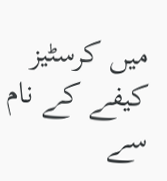میں کرسٹیز کیفے کے نام سے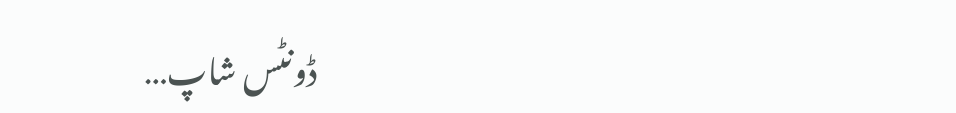ڈونٹس شاپ…